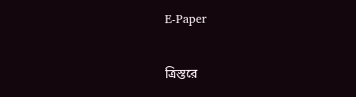E-Paper

ত্রিস্তরে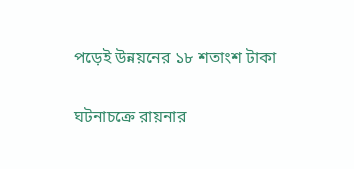পড়েই উন্নয়নের ১৮ শতাংশ টাকা

ঘটনাচক্রে রায়নার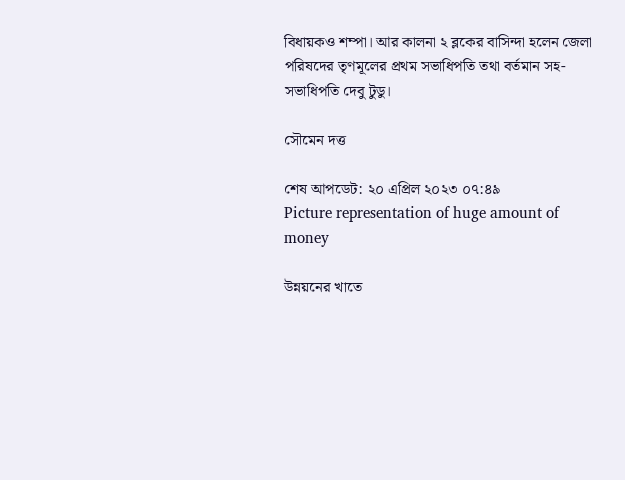বিধায়কও শম্পা। আর কালনা ২ ব্লকের বাসিন্দা হলেন জেলা পরিষদের তৃণমূলের প্রথম সভাধিপতি তথা বর্তমান সহ-সভাধিপতি দেবু টুডু।

সৌমেন দত্ত

শেষ আপডেট: ২০ এপ্রিল ২০২৩ ০৭:৪৯
Picture representation of huge amount of money

উন্নয়নের খাতে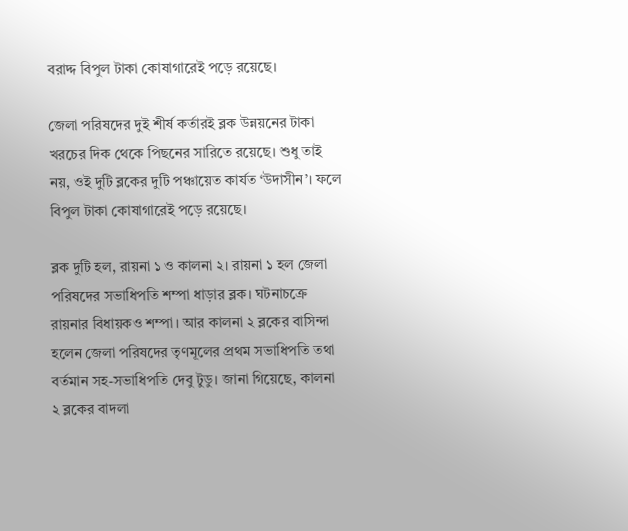বরাদ্দ বিপুল টাকা কোষাগারেই পড়ে রয়েছে।

জেলা পরিষদের দুই শীর্ষ কর্তারই ব্লক উন্নয়নের টাকা খরচের দিক থেকে পিছনের সারিতে রয়েছে। শুধু তাই নয়, ওই দুটি ব্লকের দুটি পঞ্চায়েত কার্যত ‘উদাসীন’। ফলে বিপুল টাকা কোষাগারেই পড়ে রয়েছে।

ব্লক দুটি হল, রায়না ১ ও কালনা ২। রায়না ১ হল জেলা পরিষদের সভাধিপতি শম্পা ধাড়ার ব্লক। ঘটনাচক্রে রায়নার বিধায়কও শম্পা। আর কালনা ২ ব্লকের বাসিন্দা হলেন জেলা পরিষদের তৃণমূলের প্রথম সভাধিপতি তথা বর্তমান সহ-সভাধিপতি দেবু টুডু। জানা গিয়েছে, কালনা ২ ব্লকের বাদলা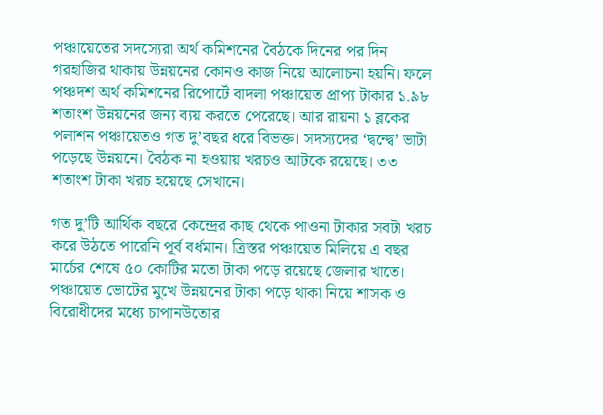পঞ্চায়েতের সদস্যেরা অর্থ কমিশনের বৈঠকে দিনের পর দিন গরহাজির থাকায় উন্নয়নের কোনও কাজ নিয়ে আলোচনা হয়নি। ফলে পঞ্চদশ অর্থ কমিশনের রিপোর্টে বাদলা পঞ্চায়েত প্রাপ্য টাকার ১.৯৮ শতাংশ উন্নয়নের জন্য ব্যয় করতে পেরেছে। আর রায়না ১ ব্লকের পলাশন পঞ্চায়েতও গত দু’বছর ধরে বিভক্ত। সদস্যদের ‘দ্বন্দ্বে’ ভাটা পড়েছে উন্নয়নে। বৈঠক না হওয়ায় খরচও আটকে রয়েছে। ৩৩ শতাংশ টাকা খরচ হয়েছে সেখানে।

গত দু’টি আর্থিক বছরে কেন্দ্রের কাছ থেকে পাওনা টাকার সবটা খরচ করে উঠতে পারেনি পূর্ব বর্ধমান। ত্রিস্তর পঞ্চায়েত মিলিয়ে এ বছর মার্চের শেষে ৫০ কোটির মতো টাকা পড়ে রয়েছে জেলার খাতে। পঞ্চায়েত ভোটের মুখে উন্নয়নের টাকা পড়ে থাকা নিয়ে শাসক ও বিরোধীদের মধ্যে চাপানউতোর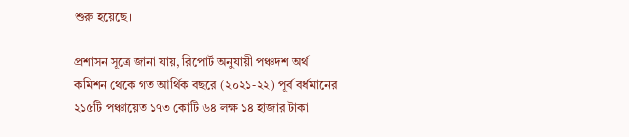শুরু হয়েছে।

প্রশাসন সূত্রে জানা যায়, রিপোর্ট অনুযায়ী পঞ্চদশ অর্থ কমিশন থেকে গত আর্থিক বছরে (২০২১-২২) পূর্ব বর্ধমানের ২১৫টি পঞ্চায়েত ১৭৩ কোটি ৬৪ লক্ষ ১৪ হাজার টাকা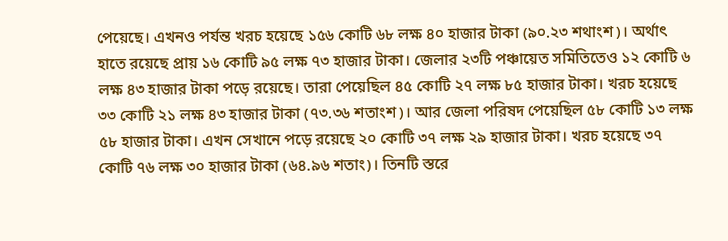পেয়েছে। এখনও পর্যন্ত খরচ হয়েছে ১৫৬ কোটি ৬৮ লক্ষ ৪০ হাজার টাকা (৯০.২৩ শথাংশ)। অর্থাৎ হাতে রয়েছে প্রায় ১৬ কোটি ৯৫ লক্ষ ৭৩ হাজার টাকা। জেলার ২৩টি পঞ্চায়েত সমিতিতেও ১২ কোটি ৬ লক্ষ ৪৩ হাজার টাকা পড়ে রয়েছে। তারা পেয়েছিল ৪৫ কোটি ২৭ লক্ষ ৮৫ হাজার টাকা। খরচ হয়েছে ৩৩ কোটি ২১ লক্ষ ৪৩ হাজার টাকা (৭৩.৩৬ শতাংশ)। আর জেলা পরিষদ পেয়েছিল ৫৮ কোটি ১৩ লক্ষ ৫৮ হাজার টাকা। এখন সেখানে পড়ে রয়েছে ২০ কোটি ৩৭ লক্ষ ২৯ হাজার টাকা। খরচ হয়েছে ৩৭ কোটি ৭৬ লক্ষ ৩০ হাজার টাকা (৬৪.৯৬ শতাং)। তিনটি স্তরে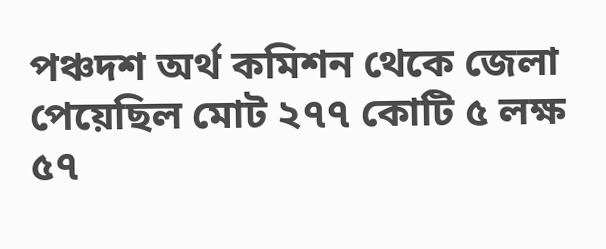পঞ্চদশ অর্থ কমিশন থেকে জেলা পেয়েছিল মোট ২৭৭ কোটি ৫ লক্ষ ৫৭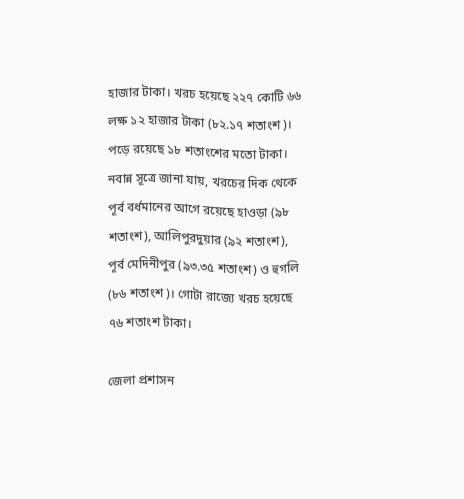হাজার টাকা। খরচ হয়েছে ২২৭ কোটি ৬৬ লক্ষ ১২ হাজার টাকা (৮২.১৭ শতাংশ)। পড়ে রয়েছে ১৮ শতাংশের মতো টাকা। নবান্ন সূত্রে জানা যায়, খরচের দিক থেকে পূর্ব বর্ধমানের আগে রয়েছে হাওড়া (৯৮ শতাংশ), আলিপুরদুয়ার (৯২ শতাংশ), পূর্ব মেদিনীপুর (৯৩.৩৫ শতাংশ) ও হুগলি (৮৬ শতাংশ)। গোটা রাজ্যে খরচ হয়েছে ৭৬ শতাংশ টাকা।

জেলা প্রশাসন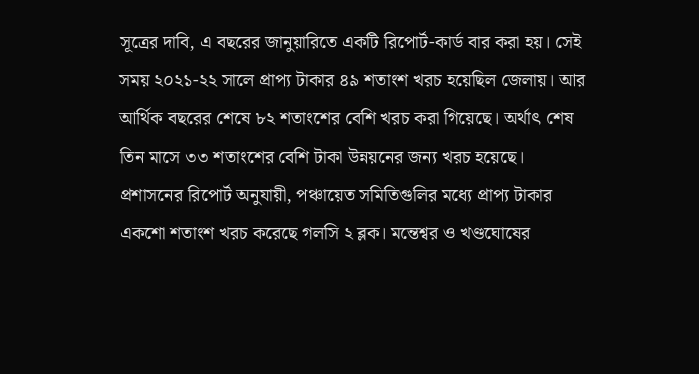সূত্রের দাবি, এ বছরের জানুয়ারিতে একটি রিপোর্ট-কার্ড বার করা হয়। সেই সময় ২০২১-২২ সালে প্রাপ্য টাকার ৪৯ শতাংশ খরচ হয়েছিল জেলায়। আর আর্থিক বছরের শেষে ৮২ শতাংশের বেশি খরচ করা গিয়েছে। অর্থাৎ শেষ তিন মাসে ৩৩ শতাংশের বেশি টাকা উন্নয়নের জন্য খরচ হয়েছে। প্রশাসনের রিপোর্ট অনুযায়ী, পঞ্চায়েত সমিতিগুলির মধ্যে প্রাপ্য টাকার একশো শতাংশ খরচ করেছে গলসি ২ ব্লক। মন্তেশ্বর ও খণ্ডঘোষের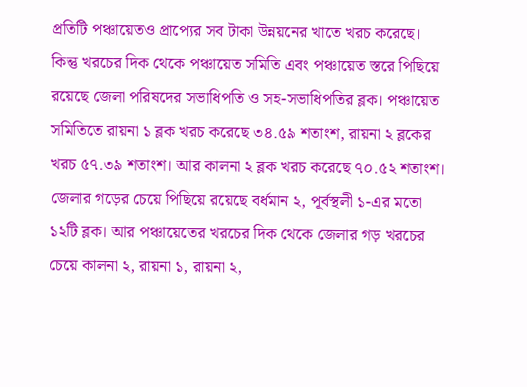প্রতিটি পঞ্চায়েতও প্রাপ্যের সব টাকা উন্নয়নের খাতে খরচ করেছে। কিন্তু খরচের দিক থেকে পঞ্চায়েত সমিতি এবং পঞ্চায়েত স্তরে পিছিয়ে রয়েছে জেলা পরিষদের সভাধিপতি ও সহ-সভাধিপতির ব্লক। পঞ্চায়েত সমিতিতে রায়না ১ ব্লক খরচ করেছে ৩৪.৫৯ শতাংশ, রায়না ২ ব্লকের খরচ ৫৭.৩৯ শতাংশ। আর কালনা ২ ব্লক খরচ করেছে ৭০.৫২ শতাংশ। জেলার গড়ের চেয়ে পিছিয়ে রয়েছে বর্ধমান ২, পূর্বস্থলী ১-এর মতো ১২টি ব্লক। আর পঞ্চায়েতের খরচের দিক থেকে জেলার গড় খরচের চেয়ে কালনা ২, রায়না ১, রায়না ২,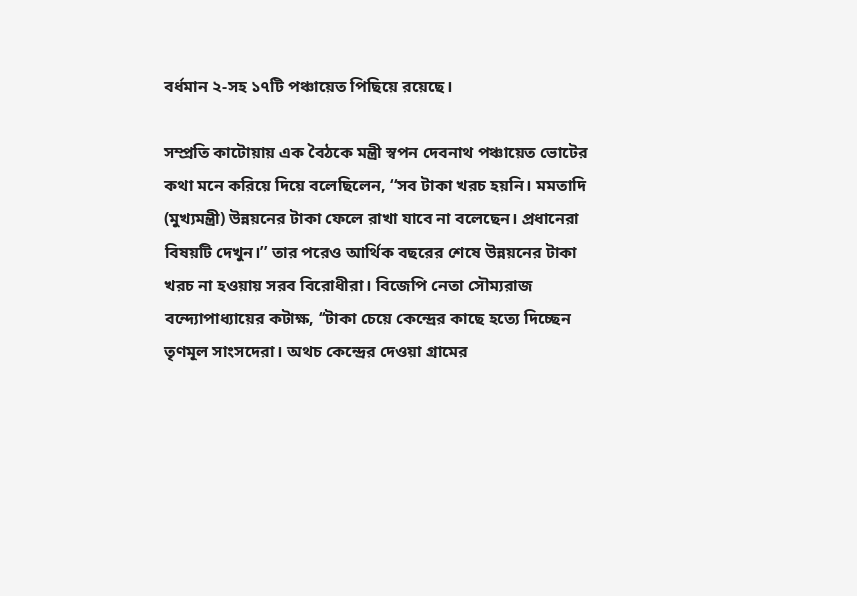বর্ধমান ২-সহ ১৭টি পঞ্চায়েত পিছিয়ে রয়েছে।

সম্প্রতি কাটোয়ায় এক বৈঠকে মন্ত্রী স্বপন দেবনাথ পঞ্চায়েত ভোটের কথা মনে করিয়ে দিয়ে বলেছিলেন, ‘‘সব টাকা খরচ হয়নি। মমতাদি (মুখ্যমন্ত্রী) উন্নয়নের টাকা ফেলে রাখা যাবে না বলেছেন। প্রধানেরা বিষয়টি দেখুন।’’ তার পরেও আর্থিক বছরের শেষে উন্নয়নের টাকা খরচ না হওয়ায় সরব বিরোধীরা। বিজেপি নেতা সৌম্যরাজ বন্দ্যোপাধ্যায়ের কটাক্ষ, ‘‘টাকা চেয়ে কেন্দ্রের কাছে হত্যে দিচ্ছেন তৃণমূল সাংসদেরা। অথচ কেন্দ্রের দেওয়া গ্রামের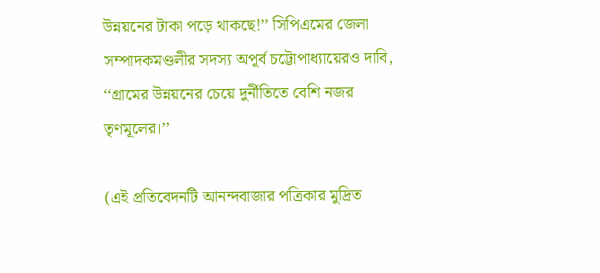উন্নয়নের টাকা পড়ে থাকছে!’’ সিপিএমের জেলা সম্পাদকমণ্ডলীর সদস্য অপূর্ব চট্টোপাধ্যায়েরও দাবি, ‘‘গ্রামের উন্নয়নের চেয়ে দুর্নীতিতে বেশি নজর তৃণমূলের।’’

(এই প্রতিবেদনটি আনন্দবাজার পত্রিকার মুদ্রিত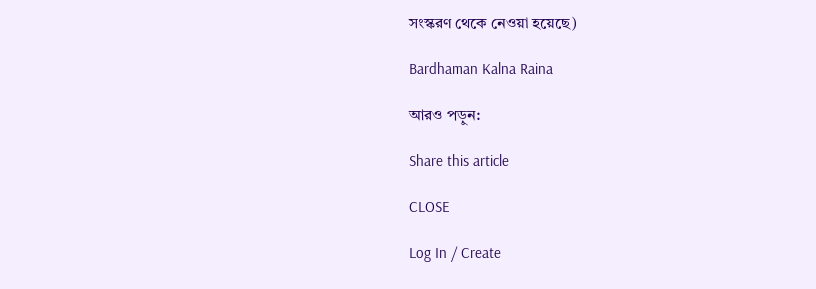সংস্করণ থেকে নেওয়া হয়েছে)

Bardhaman Kalna Raina

আরও পড়ুন:

Share this article

CLOSE

Log In / Create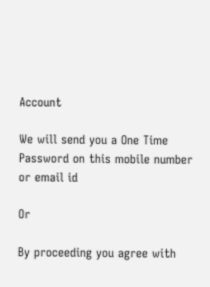Account

We will send you a One Time Password on this mobile number or email id

Or

By proceeding you agree with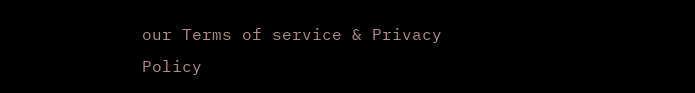our Terms of service & Privacy Policy